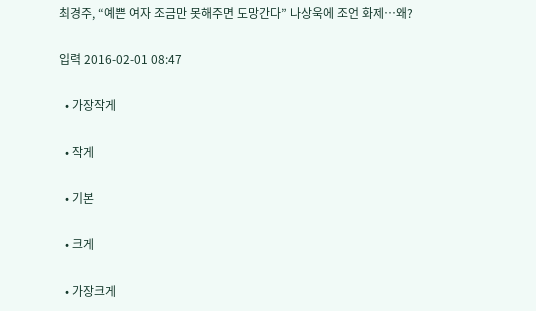최경주, “예쁜 여자 조금만 못해주면 도망간다” 나상욱에 조언 화제…왜?

입력 2016-02-01 08:47

  • 가장작게

  • 작게

  • 기본

  • 크게

  • 가장크게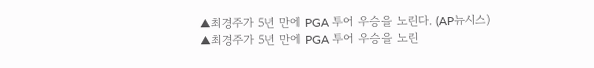▲최경주가 5년 만에 PGA 투어 우승을 노린다. (AP뉴시스)
▲최경주가 5년 만에 PGA 투어 우승을 노린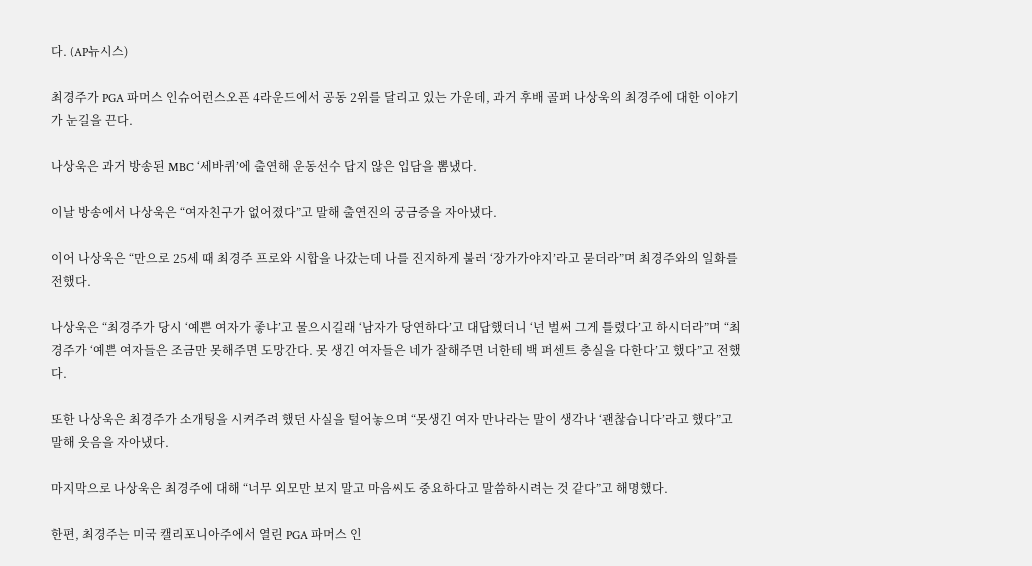다. (AP뉴시스)

최경주가 PGA 파머스 인슈어런스오픈 4라운드에서 공동 2위를 달리고 있는 가운데, 과거 후배 골퍼 나상욱의 최경주에 대한 이야기가 눈길을 끈다.

나상욱은 과거 방송된 MBC ‘세바퀴’에 출연해 운동선수 답지 않은 입담을 뽐냈다.

이날 방송에서 나상욱은 “여자친구가 없어졌다”고 말해 출연진의 궁금증을 자아냈다.

이어 나상욱은 “만으로 25세 때 최경주 프로와 시합을 나갔는데 나를 진지하게 불러 ‘장가가야지’라고 묻더라”며 최경주와의 일화를 전했다.

나상욱은 “최경주가 당시 ‘예쁜 여자가 좋냐’고 물으시길래 ‘남자가 당연하다’고 대답했더니 ‘넌 벌써 그게 틀렸다’고 하시더라”며 “최경주가 ‘예쁜 여자들은 조금만 못해주면 도망간다. 못 생긴 여자들은 네가 잘해주면 너한테 백 퍼센트 충실을 다한다’고 했다”고 전했다.

또한 나상욱은 최경주가 소개팅을 시켜주려 했던 사실을 털어놓으며 “못생긴 여자 만나라는 말이 생각나 ‘괜찮습니다’라고 했다”고 말해 웃음을 자아냈다.

마지막으로 나상욱은 최경주에 대해 “너무 외모만 보지 말고 마음씨도 중요하다고 말씀하시려는 것 같다”고 해명했다.

한편, 최경주는 미국 캘리포니아주에서 열린 PGA 파머스 인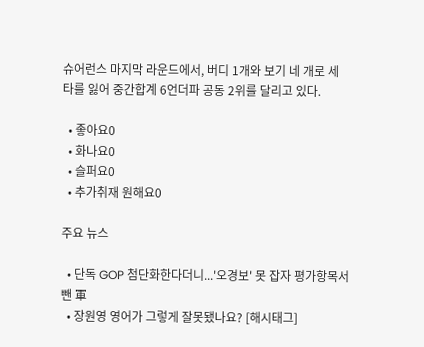슈어런스 마지막 라운드에서, 버디 1개와 보기 네 개로 세 타를 잃어 중간합계 6언더파 공동 2위를 달리고 있다.

  • 좋아요0
  • 화나요0
  • 슬퍼요0
  • 추가취재 원해요0

주요 뉴스

  • 단독 GOP 첨단화한다더니...'오경보' 못 잡자 평가항목서 뺀 軍
  • 장원영 영어가 그렇게 잘못됐나요? [해시태그]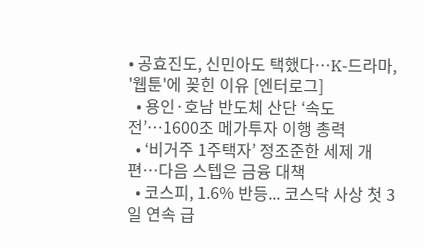• 공효진도, 신민아도 택했다⋯K-드라마, '웹툰'에 꽂힌 이유 [엔터로그]
  • 용인·호남 반도체 산단 ‘속도전’…1600조 메가투자 이행 총력
  • ‘비거주 1주택자’ 정조준한 세제 개편…다음 스텝은 금융 대책
  • 코스피, 1.6% 반등... 코스닥 사상 첫 3일 연속 급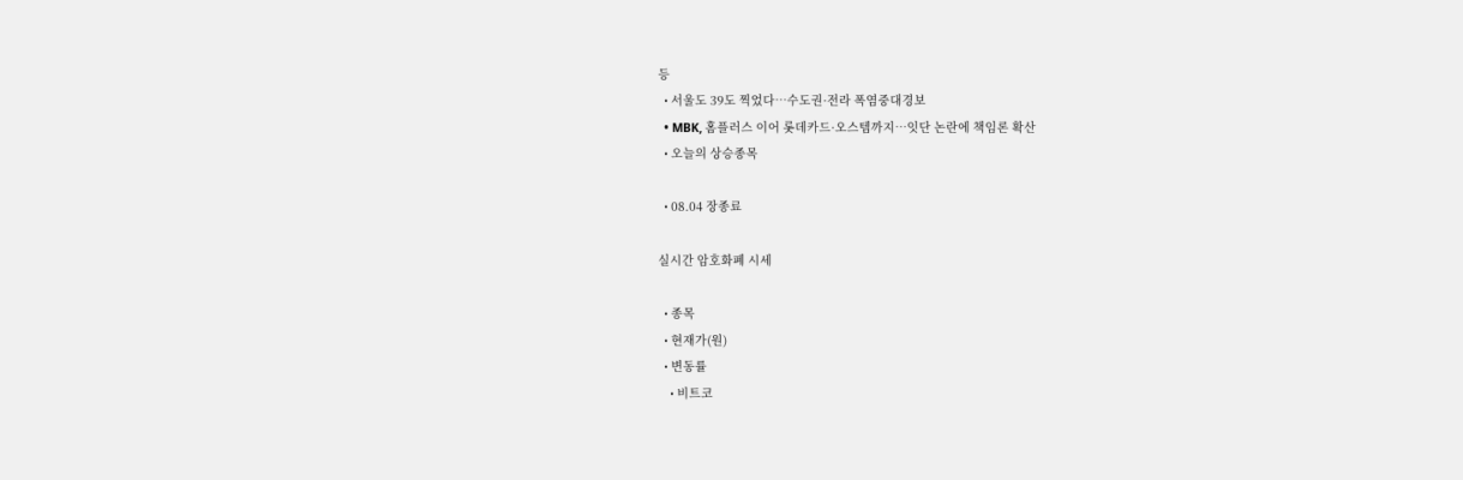등
  • 서울도 39도 찍었다…수도권·전라 폭염중대경보
  • MBK, 홈플러스 이어 롯데카드·오스템까지…잇단 논란에 책임론 확산
  • 오늘의 상승종목

  • 08.04 장종료

실시간 암호화폐 시세

  • 종목
  • 현재가(원)
  • 변동률
    • 비트코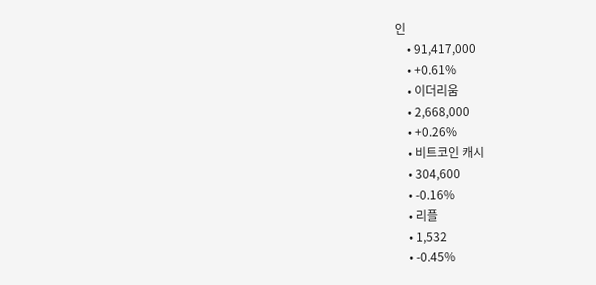인
    • 91,417,000
    • +0.61%
    • 이더리움
    • 2,668,000
    • +0.26%
    • 비트코인 캐시
    • 304,600
    • -0.16%
    • 리플
    • 1,532
    • -0.45%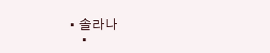• 솔라나
    •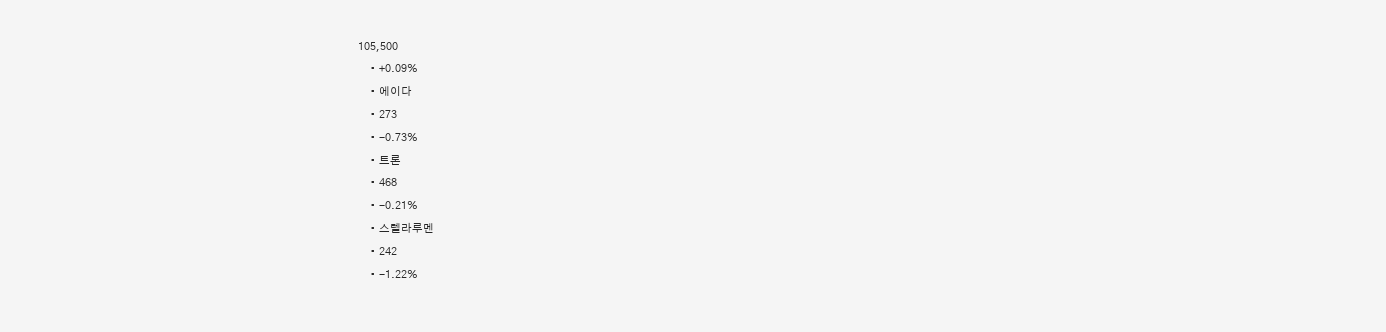105,500
    • +0.09%
    • 에이다
    • 273
    • -0.73%
    • 트론
    • 468
    • -0.21%
    • 스텔라루멘
    • 242
    • -1.22%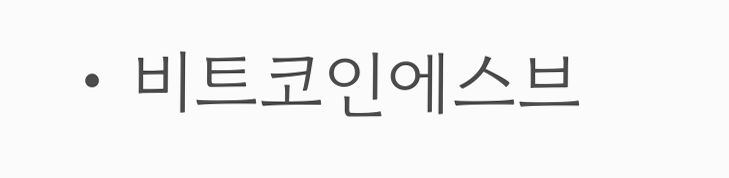• 비트코인에스브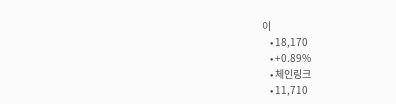이
    • 18,170
    • +0.89%
    • 체인링크
    • 11,710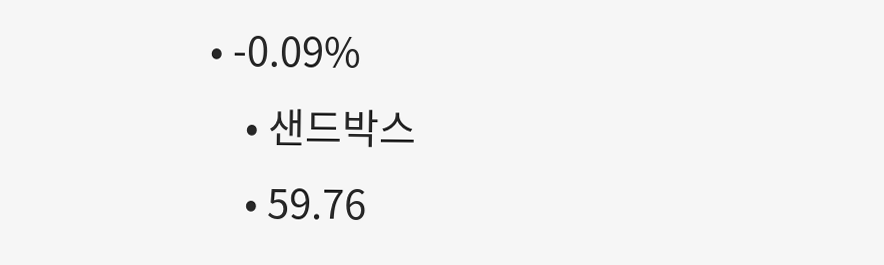• -0.09%
    • 샌드박스
    • 59.76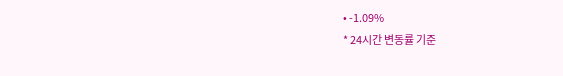• -1.09%
* 24시간 변동률 기준